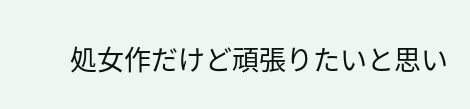処女作だけど頑張りたいと思い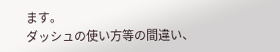ます。
ダッシュの使い方等の間違い、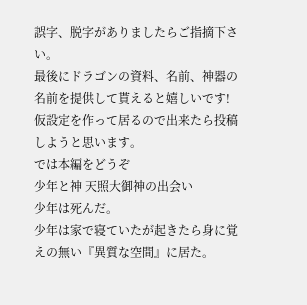誤字、脱字がありましたらご指摘下さい。
最後にドラゴンの資料、名前、神器の名前を提供して貰えると嬉しいです!
仮設定を作って居るので出来たら投稿しようと思います。
では本編をどうぞ
少年と神 天照大御神の出会い
少年は死んだ。
少年は家で寝ていたが起きたら身に覚えの無い『異質な空間』に居た。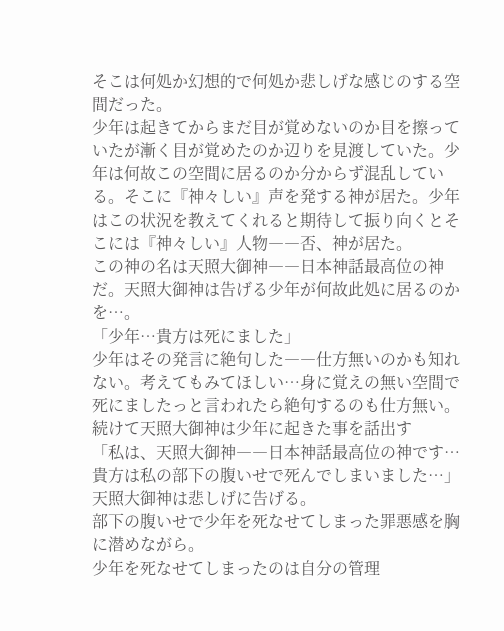そこは何処か幻想的で何処か悲しげな感じのする空間だった。
少年は起きてからまだ目が覚めないのか目を擦っていたが漸く目が覚めたのか辺りを見渡していた。少年は何故この空間に居るのか分からず混乱している。そこに『神々しい』声を発する神が居た。少年はこの状況を教えてくれると期待して振り向くとそこには『神々しい』人物――否、神が居た。
この神の名は天照大御神――日本神話最高位の神だ。天照大御神は告げる少年が何故此処に居るのかを…。
「少年…貴方は死にました」
少年はその発言に絶句した――仕方無いのかも知れない。考えてもみてほしい…身に覚えの無い空間で死にましたっと言われたら絶句するのも仕方無い。
続けて天照大御神は少年に起きた事を話出す
「私は、天照大御神――日本神話最高位の神です…貴方は私の部下の腹いせで死んでしまいました…」
天照大御神は悲しげに告げる。
部下の腹いせで少年を死なせてしまった罪悪感を胸に潜めながら。
少年を死なせてしまったのは自分の管理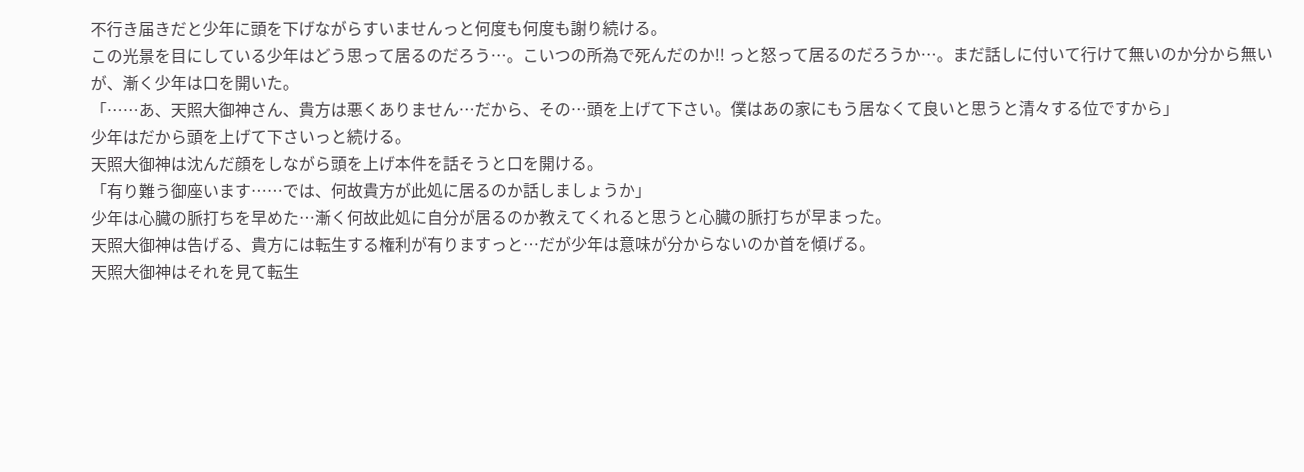不行き届きだと少年に頭を下げながらすいませんっと何度も何度も謝り続ける。
この光景を目にしている少年はどう思って居るのだろう…。こいつの所為で死んだのか!! っと怒って居るのだろうか…。まだ話しに付いて行けて無いのか分から無いが、漸く少年は口を開いた。
「……あ、天照大御神さん、貴方は悪くありません…だから、その…頭を上げて下さい。僕はあの家にもう居なくて良いと思うと清々する位ですから」
少年はだから頭を上げて下さいっと続ける。
天照大御神は沈んだ顔をしながら頭を上げ本件を話そうと口を開ける。
「有り難う御座います……では、何故貴方が此処に居るのか話しましょうか」
少年は心臓の脈打ちを早めた…漸く何故此処に自分が居るのか教えてくれると思うと心臓の脈打ちが早まった。
天照大御神は告げる、貴方には転生する権利が有りますっと…だが少年は意味が分からないのか首を傾げる。
天照大御神はそれを見て転生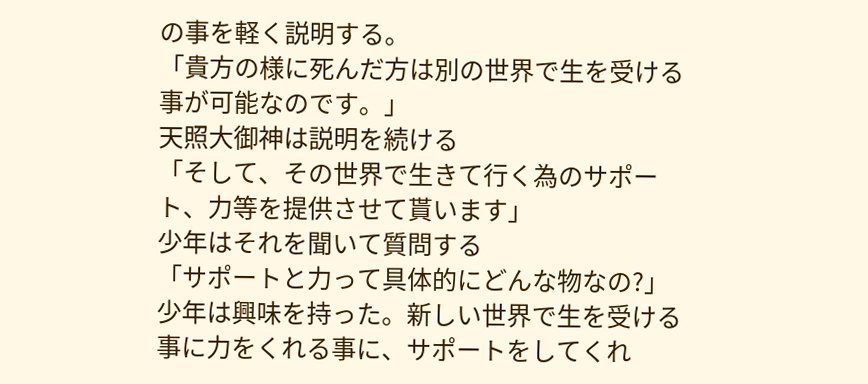の事を軽く説明する。
「貴方の様に死んだ方は別の世界で生を受ける事が可能なのです。」
天照大御神は説明を続ける
「そして、その世界で生きて行く為のサポート、力等を提供させて貰います」
少年はそれを聞いて質問する
「サポートと力って具体的にどんな物なの?」
少年は興味を持った。新しい世界で生を受ける事に力をくれる事に、サポートをしてくれ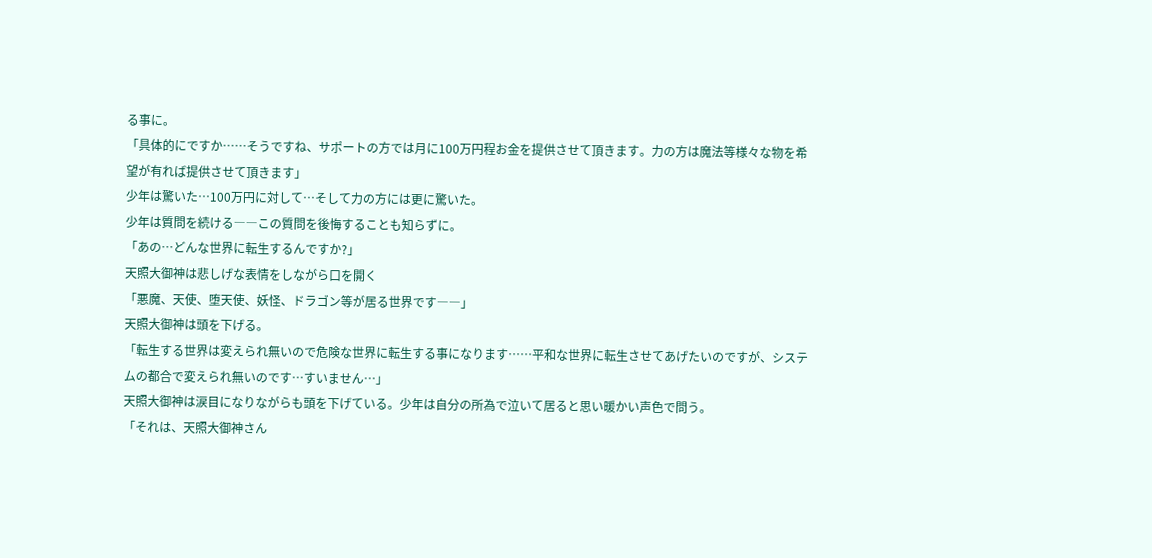る事に。
「具体的にですか……そうですね、サポートの方では月に100万円程お金を提供させて頂きます。力の方は魔法等様々な物を希望が有れば提供させて頂きます」
少年は驚いた…100万円に対して…そして力の方には更に驚いた。
少年は質問を続ける――この質問を後悔することも知らずに。
「あの…どんな世界に転生するんですか?」
天照大御神は悲しげな表情をしながら口を開く
「悪魔、天使、堕天使、妖怪、ドラゴン等が居る世界です――」
天照大御神は頭を下げる。
「転生する世界は変えられ無いので危険な世界に転生する事になります……平和な世界に転生させてあげたいのですが、システムの都合で変えられ無いのです…すいません…」
天照大御神は涙目になりながらも頭を下げている。少年は自分の所為で泣いて居ると思い暖かい声色で問う。
「それは、天照大御神さん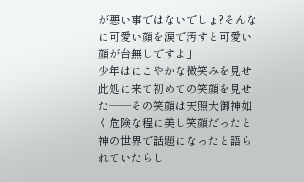が悪い事ではないでしょ?そんなに可愛い顔を涙で汚すと可愛い顔が台無しですよ」
少年はにこやかな微笑みを見せ此処に来て初めての笑顔を見せた――その笑顔は天照大御神如く危険な程に美し笑顔だったと神の世界で話題になったと語られていたらし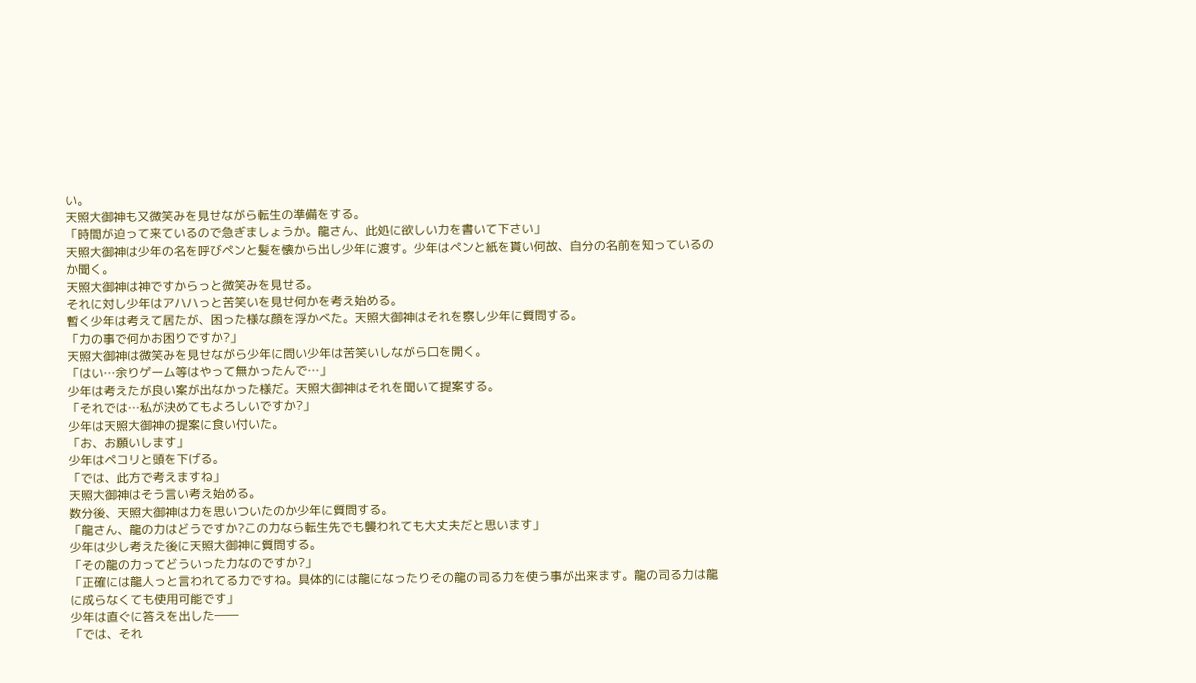い。
天照大御神も又微笑みを見せながら転生の準備をする。
「時間が迫って来ているので急ぎましょうか。龍さん、此処に欲しい力を書いて下さい」
天照大御神は少年の名を呼びペンと髪を懐から出し少年に渡す。少年はペンと紙を貰い何故、自分の名前を知っているのか聞く。
天照大御神は神ですからっと微笑みを見せる。
それに対し少年はアハハっと苦笑いを見せ何かを考え始める。
暫く少年は考えて居たが、困った様な顔を浮かべた。天照大御神はそれを察し少年に質問する。
「力の事で何かお困りですか?」
天照大御神は微笑みを見せながら少年に問い少年は苦笑いしながら口を開く。
「はい…余りゲーム等はやって無かったんで…」
少年は考えたが良い案が出なかった様だ。天照大御神はそれを聞いて提案する。
「それでは…私が決めてもよろしいですか?」
少年は天照大御神の提案に食い付いた。
「お、お願いします」
少年はペコリと頭を下げる。
「では、此方で考えますね」
天照大御神はそう言い考え始める。
数分後、天照大御神は力を思いついたのか少年に質問する。
「龍さん、龍の力はどうですか?この力なら転生先でも襲われても大丈夫だと思います」
少年は少し考えた後に天照大御神に質問する。
「その龍の力ってどういった力なのですか?」
「正確には龍人っと言われてる力ですね。具体的には龍になったりその龍の司る力を使う事が出来ます。龍の司る力は龍に成らなくても使用可能です」
少年は直ぐに答えを出した――
「では、それ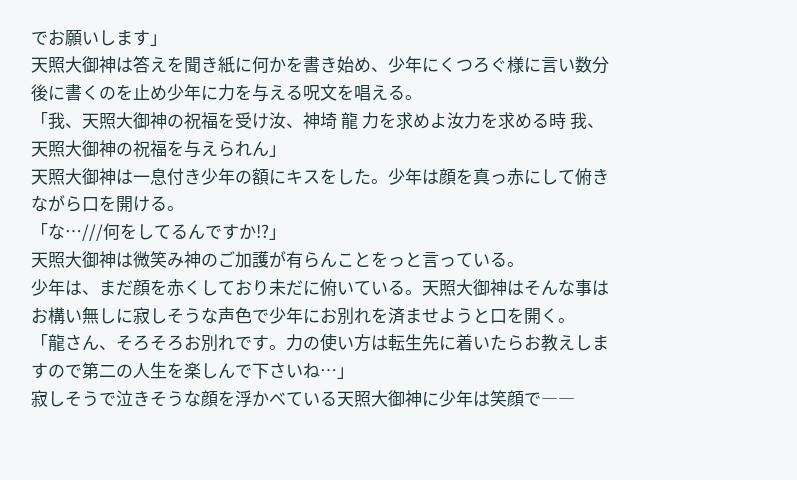でお願いします」
天照大御神は答えを聞き紙に何かを書き始め、少年にくつろぐ様に言い数分後に書くのを止め少年に力を与える呪文を唱える。
「我、天照大御神の祝福を受け汝、神埼 龍 力を求めよ汝力を求める時 我、天照大御神の祝福を与えられん」
天照大御神は一息付き少年の額にキスをした。少年は顔を真っ赤にして俯きながら口を開ける。
「な…///何をしてるんですか!?」
天照大御神は微笑み神のご加護が有らんことをっと言っている。
少年は、まだ顔を赤くしており未だに俯いている。天照大御神はそんな事はお構い無しに寂しそうな声色で少年にお別れを済ませようと口を開く。
「龍さん、そろそろお別れです。力の使い方は転生先に着いたらお教えしますので第二の人生を楽しんで下さいね…」
寂しそうで泣きそうな顔を浮かべている天照大御神に少年は笑顔で――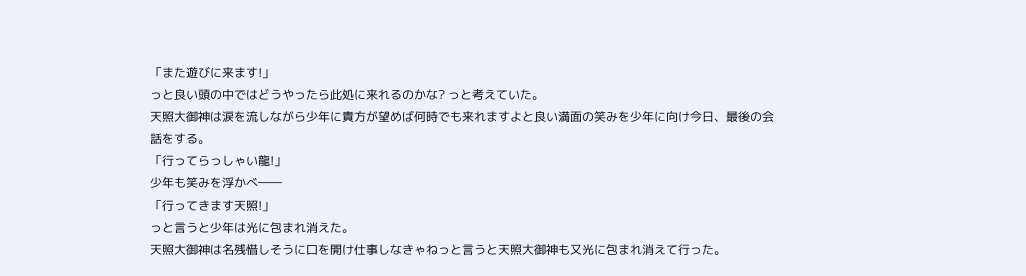「また遊びに来ます!」
っと良い頭の中ではどうやったら此処に来れるのかな? っと考えていた。
天照大御神は涙を流しながら少年に貴方が望めば何時でも来れますよと良い満面の笑みを少年に向け今日、最後の会話をする。
「行ってらっしゃい龍!」
少年も笑みを浮かべ――
「行ってきます天照!」
っと言うと少年は光に包まれ消えた。
天照大御神は名残惜しそうに口を開け仕事しなきゃねっと言うと天照大御神も又光に包まれ消えて行った。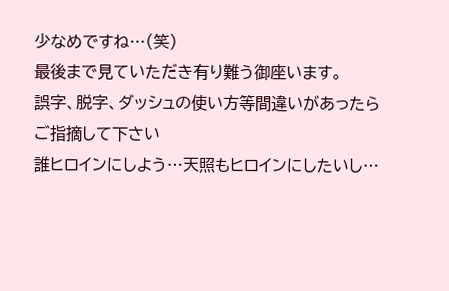少なめですね…(笑)
最後まで見ていただき有り難う御座います。
誤字、脱字、ダッシュの使い方等間違いがあったらご指摘して下さい
誰ヒロインにしよう…天照もヒロインにしたいし…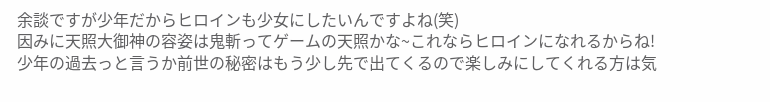余談ですが少年だからヒロインも少女にしたいんですよね(笑)
因みに天照大御神の容姿は鬼斬ってゲームの天照かな~これならヒロインになれるからね!
少年の過去っと言うか前世の秘密はもう少し先で出てくるので楽しみにしてくれる方は気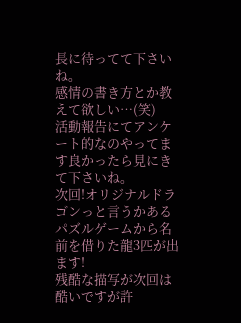長に待ってて下さいね。
感情の書き方とか教えて欲しい…(笑)
活動報告にてアンケート的なのやってます良かったら見にきて下さいね。
次回!オリジナルドラゴンっと言うかあるパズルゲームから名前を借りた龍3匹が出ます!
残酷な描写が次回は酷いですが許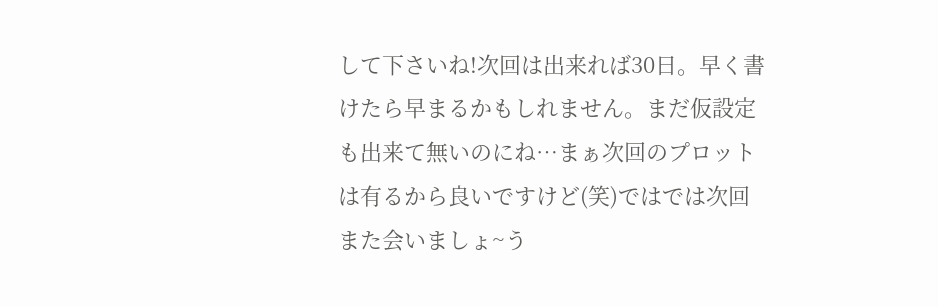して下さいね!次回は出来れば30日。早く書けたら早まるかもしれません。まだ仮設定も出来て無いのにね…まぁ次回のプロットは有るから良いですけど(笑)ではでは次回また会いましょ~う